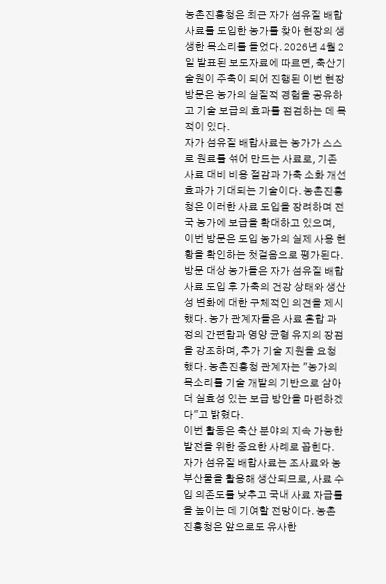농촌진흥청은 최근 자가 섬유질 배합사료를 도입한 농가를 찾아 현장의 생생한 목소리를 들었다. 2026년 4월 2일 발표된 보도자료에 따르면, 축산기술원이 주축이 되어 진행된 이번 현장 방문은 농가의 실질적 경험을 공유하고 기술 보급의 효과를 점검하는 데 목적이 있다.
자가 섬유질 배합사료는 농가가 스스로 원료를 섞어 만드는 사료로, 기존 사료 대비 비용 절감과 가축 소화 개선 효과가 기대되는 기술이다. 농촌진흥청은 이러한 사료 도입을 장려하며 전국 농가에 보급을 확대하고 있으며, 이번 방문은 도입 농가의 실제 사용 현황을 확인하는 첫걸음으로 평가된다.
방문 대상 농가들은 자가 섬유질 배합사료 도입 후 가축의 건강 상태와 생산성 변화에 대한 구체적인 의견을 제시했다. 농가 관계자들은 사료 혼합 과정의 간편함과 영양 균형 유지의 장점을 강조하며, 추가 기술 지원을 요청했다. 농촌진흥청 관계자는 "농가의 목소리를 기술 개발의 기반으로 삼아 더 실효성 있는 보급 방안을 마련하겠다"고 밝혔다.
이번 활동은 축산 분야의 지속 가능한 발전을 위한 중요한 사례로 꼽힌다. 자가 섬유질 배합사료는 조사료와 농부산물을 활용해 생산되므로, 사료 수입 의존도를 낮추고 국내 사료 자급률을 높이는 데 기여할 전망이다. 농촌진흥청은 앞으로도 유사한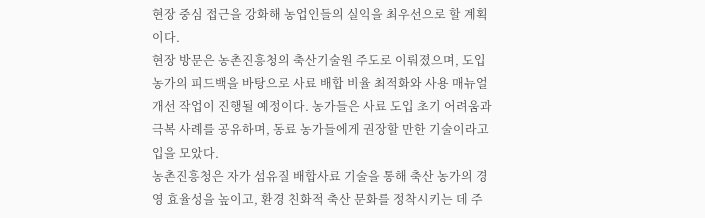현장 중심 접근을 강화해 농업인들의 실익을 최우선으로 할 계획이다.
현장 방문은 농촌진흥청의 축산기술원 주도로 이뤄졌으며, 도입 농가의 피드백을 바탕으로 사료 배합 비율 최적화와 사용 매뉴얼 개선 작업이 진행될 예정이다. 농가들은 사료 도입 초기 어려움과 극복 사례를 공유하며, 동료 농가들에게 권장할 만한 기술이라고 입을 모았다.
농촌진흥청은 자가 섬유질 배합사료 기술을 통해 축산 농가의 경영 효율성을 높이고, 환경 친화적 축산 문화를 정착시키는 데 주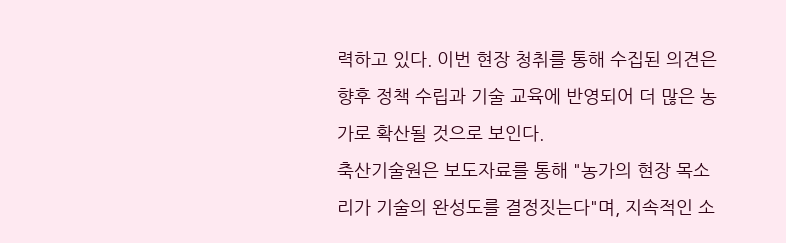력하고 있다. 이번 현장 청취를 통해 수집된 의견은 향후 정책 수립과 기술 교육에 반영되어 더 많은 농가로 확산될 것으로 보인다.
축산기술원은 보도자료를 통해 "농가의 현장 목소리가 기술의 완성도를 결정짓는다"며, 지속적인 소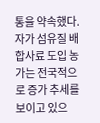통을 약속했다. 자가 섬유질 배합사료 도입 농가는 전국적으로 증가 추세를 보이고 있으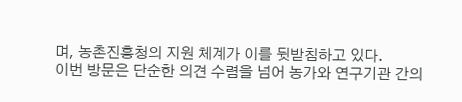며, 농촌진흥청의 지원 체계가 이를 뒷받침하고 있다.
이번 방문은 단순한 의견 수렴을 넘어 농가와 연구기관 간의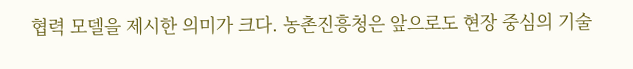협력 모델을 제시한 의미가 크다. 농촌진흥청은 앞으로도 현장 중심의 기술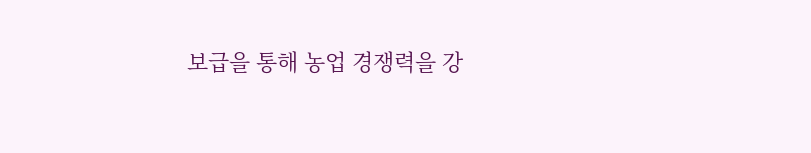보급을 통해 농업 경쟁력을 강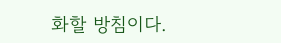화할 방침이다.